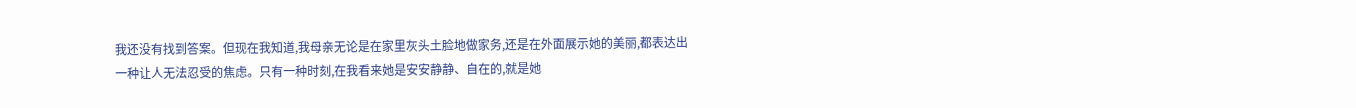我还没有找到答案。但现在我知道,我母亲无论是在家里灰头土脸地做家务,还是在外面展示她的美丽,都表达出一种让人无法忍受的焦虑。只有一种时刻,在我看来她是安安静静、自在的,就是她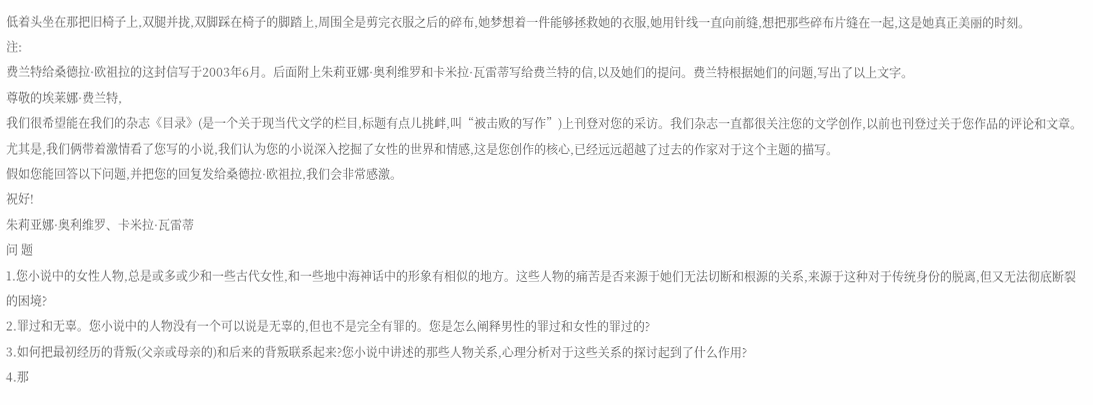低着头坐在那把旧椅子上,双腿并拢,双脚踩在椅子的脚踏上,周围全是剪完衣服之后的碎布,她梦想着一件能够拯救她的衣服,她用针线一直向前缝,想把那些碎布片缝在一起,这是她真正美丽的时刻。
注:
费兰特给桑德拉·欧祖拉的这封信写于2003年6月。后面附上朱莉亚娜·奥利维罗和卡米拉·瓦雷蒂写给费兰特的信,以及她们的提问。费兰特根据她们的问题,写出了以上文字。
尊敬的埃莱娜·费兰特,
我们很希望能在我们的杂志《目录》(是一个关于现当代文学的栏目,标题有点儿挑衅,叫“被击败的写作”)上刊登对您的采访。我们杂志一直都很关注您的文学创作,以前也刊登过关于您作品的评论和文章。尤其是,我们俩带着激情看了您写的小说,我们认为您的小说深入挖掘了女性的世界和情感,这是您创作的核心,已经远远超越了过去的作家对于这个主题的描写。
假如您能回答以下问题,并把您的回复发给桑德拉·欧祖拉,我们会非常感激。
祝好!
朱莉亚娜·奥利维罗、卡米拉·瓦雷蒂
问 题
1.您小说中的女性人物,总是或多或少和一些古代女性,和一些地中海神话中的形象有相似的地方。这些人物的痛苦是否来源于她们无法切断和根源的关系,来源于这种对于传统身份的脱离,但又无法彻底断裂的困境?
2.罪过和无辜。您小说中的人物没有一个可以说是无辜的,但也不是完全有罪的。您是怎么阐释男性的罪过和女性的罪过的?
3.如何把最初经历的背叛(父亲或母亲的)和后来的背叛联系起来?您小说中讲述的那些人物关系,心理分析对于这些关系的探讨起到了什么作用?
4.那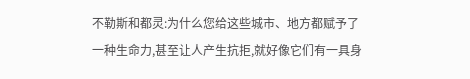不勒斯和都灵:为什么您给这些城市、地方都赋予了一种生命力,甚至让人产生抗拒,就好像它们有一具身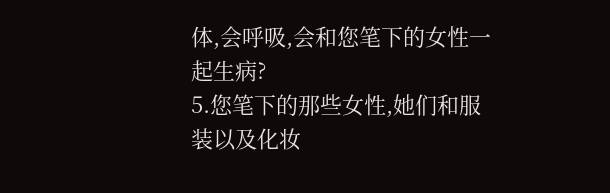体,会呼吸,会和您笔下的女性一起生病?
5.您笔下的那些女性,她们和服装以及化妆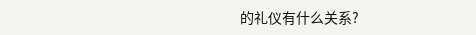的礼仪有什么关系?